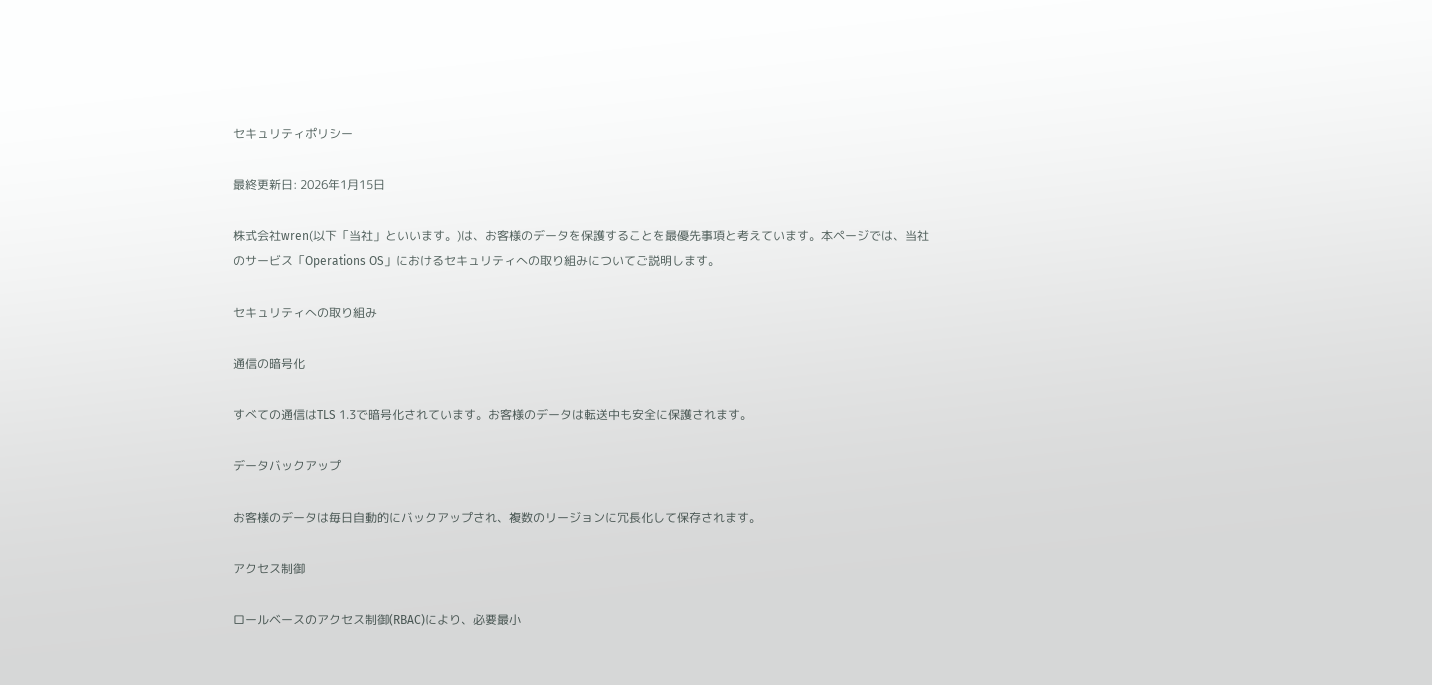セキュリティポリシー

最終更新日: 2026年1月15日

株式会社wren(以下「当社」といいます。)は、お客様のデータを保護することを最優先事項と考えています。本ページでは、当社のサービス「Operations OS」におけるセキュリティへの取り組みについてご説明します。

セキュリティへの取り組み

通信の暗号化

すべての通信はTLS 1.3で暗号化されています。お客様のデータは転送中も安全に保護されます。

データバックアップ

お客様のデータは毎日自動的にバックアップされ、複数のリージョンに冗長化して保存されます。

アクセス制御

ロールベースのアクセス制御(RBAC)により、必要最小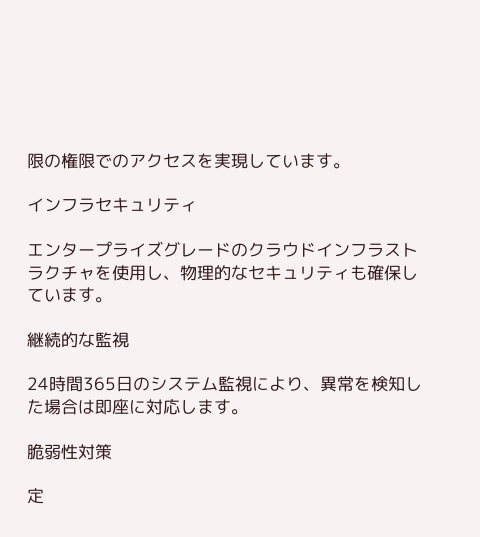限の権限でのアクセスを実現しています。

インフラセキュリティ

エンタープライズグレードのクラウドインフラストラクチャを使用し、物理的なセキュリティも確保しています。

継続的な監視

24時間365日のシステム監視により、異常を検知した場合は即座に対応します。

脆弱性対策

定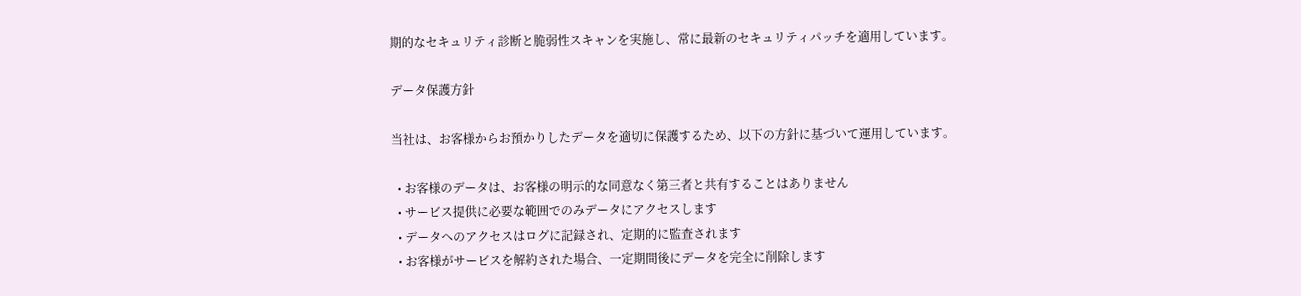期的なセキュリティ診断と脆弱性スキャンを実施し、常に最新のセキュリティパッチを適用しています。

データ保護方針

当社は、お客様からお預かりしたデータを適切に保護するため、以下の方針に基づいて運用しています。

  • お客様のデータは、お客様の明示的な同意なく第三者と共有することはありません
  • サービス提供に必要な範囲でのみデータにアクセスします
  • データへのアクセスはログに記録され、定期的に監査されます
  • お客様がサービスを解約された場合、一定期間後にデータを完全に削除します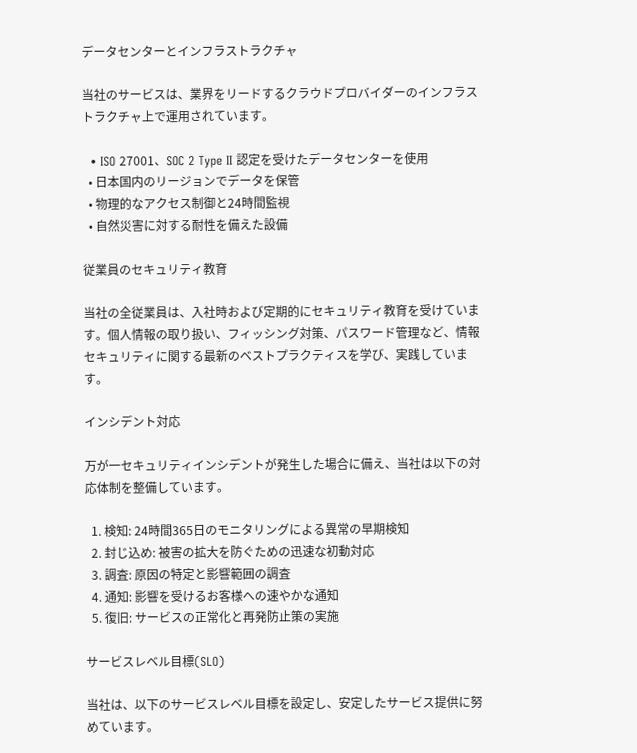データセンターとインフラストラクチャ

当社のサービスは、業界をリードするクラウドプロバイダーのインフラストラクチャ上で運用されています。

  • ISO 27001、SOC 2 Type II 認定を受けたデータセンターを使用
  • 日本国内のリージョンでデータを保管
  • 物理的なアクセス制御と24時間監視
  • 自然災害に対する耐性を備えた設備

従業員のセキュリティ教育

当社の全従業員は、入社時および定期的にセキュリティ教育を受けています。個人情報の取り扱い、フィッシング対策、パスワード管理など、情報セキュリティに関する最新のベストプラクティスを学び、実践しています。

インシデント対応

万が一セキュリティインシデントが発生した場合に備え、当社は以下の対応体制を整備しています。

  1. 検知: 24時間365日のモニタリングによる異常の早期検知
  2. 封じ込め: 被害の拡大を防ぐための迅速な初動対応
  3. 調査: 原因の特定と影響範囲の調査
  4. 通知: 影響を受けるお客様への速やかな通知
  5. 復旧: サービスの正常化と再発防止策の実施

サービスレベル目標(SLO)

当社は、以下のサービスレベル目標を設定し、安定したサービス提供に努めています。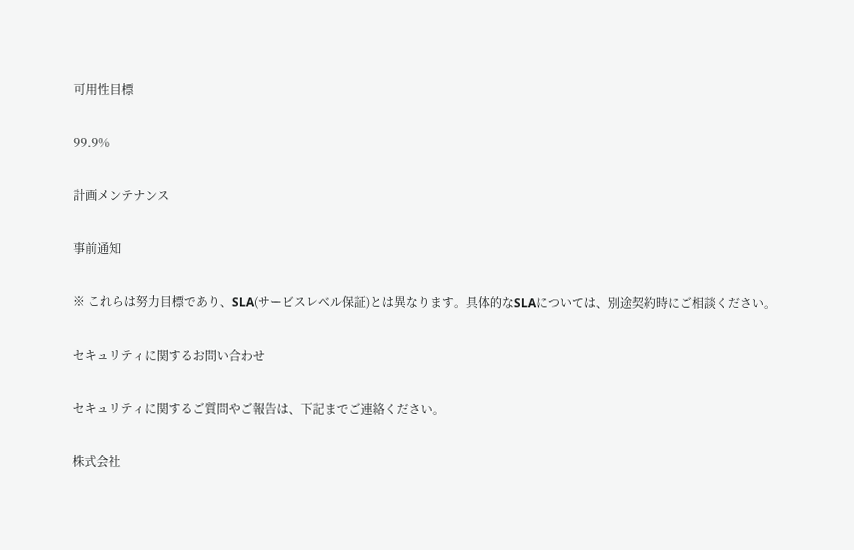可用性目標

99.9%

計画メンテナンス

事前通知

※ これらは努力目標であり、SLA(サービスレベル保証)とは異なります。具体的なSLAについては、別途契約時にご相談ください。

セキュリティに関するお問い合わせ

セキュリティに関するご質問やご報告は、下記までご連絡ください。

株式会社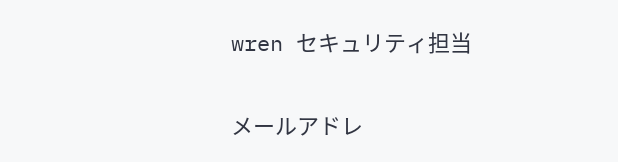wren セキュリティ担当

メールアドレ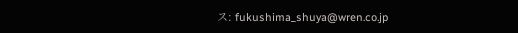ス: fukushima_shuya@wren.co.jp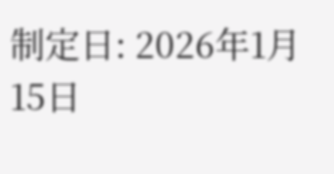制定日: 2026年1月15日